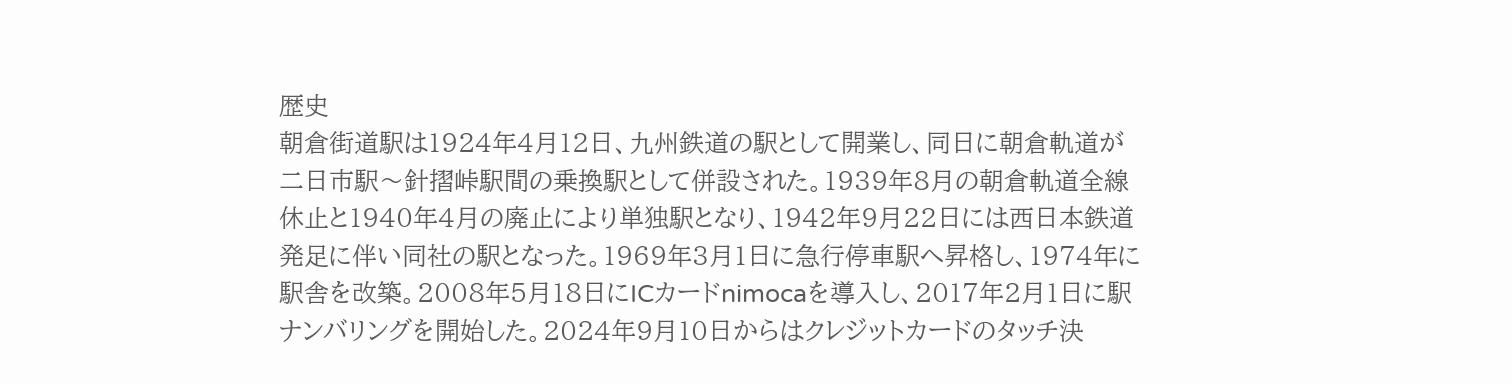歴史
朝倉街道駅は1924年4月12日、九州鉄道の駅として開業し、同日に朝倉軌道が二日市駅〜針摺峠駅間の乗換駅として併設された。1939年8月の朝倉軌道全線休止と1940年4月の廃止により単独駅となり、1942年9月22日には西日本鉄道発足に伴い同社の駅となった。1969年3月1日に急行停車駅へ昇格し、1974年に駅舎を改築。2008年5月18日にICカードnimocaを導入し、2017年2月1日に駅ナンバリングを開始した。2024年9月10日からはクレジットカードのタッチ決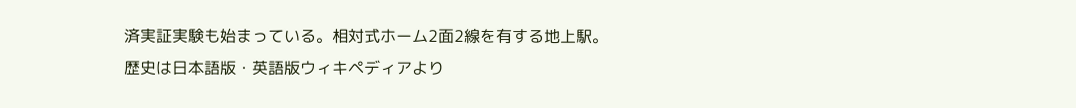済実証実験も始まっている。相対式ホーム2面2線を有する地上駅。
歴史は日本語版・英語版ウィキペディアより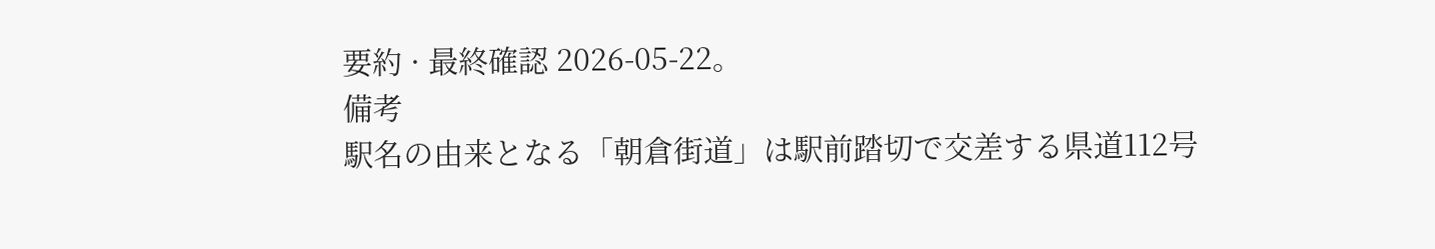要約 · 最終確認 2026-05-22。
備考
駅名の由来となる「朝倉街道」は駅前踏切で交差する県道112号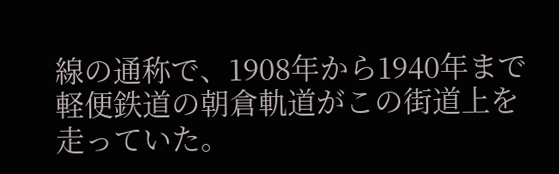線の通称で、1908年から1940年まで軽便鉄道の朝倉軌道がこの街道上を走っていた。